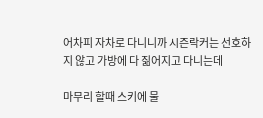어차피 자차로 다니니까 시즌락커는 선호하지 않고 가방에 다 짊어지고 다니는데

마무리 할때 스키에 물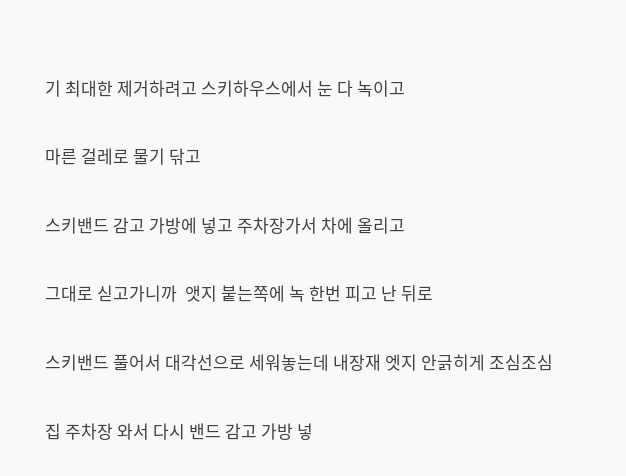기 최대한 제거하려고 스키하우스에서 눈 다 녹이고

마른 걸레로 물기 닦고

스키밴드 감고 가방에 넣고 주차장가서 차에 올리고

그대로 싣고가니까  앳지 붙는쪽에 녹 한번 피고 난 뒤로

스키밴드 풀어서 대각선으로 세워놓는데 내장재 엣지 안긁히게 조심조심

집 주차장 와서 다시 밴드 감고 가방 넣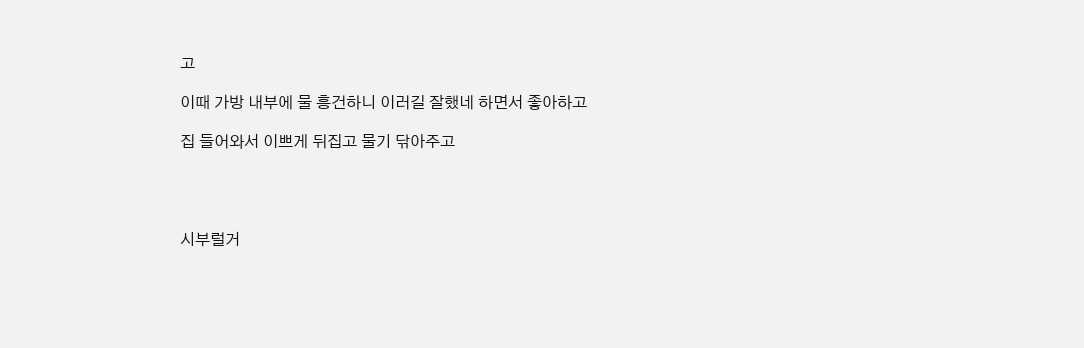고

이때 가방 내부에 물 흥건하니 이러길 잘했네 하면서 좋아하고

집 들어와서 이쁘게 뒤집고 물기 닦아주고




시부럴거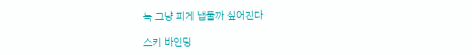녹 그냥 피게 냅둘까 싶어진다

스키 바인딩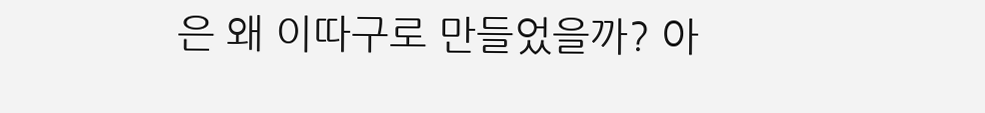은 왜 이따구로 만들었을까? 아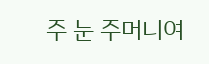주 눈 주머니여